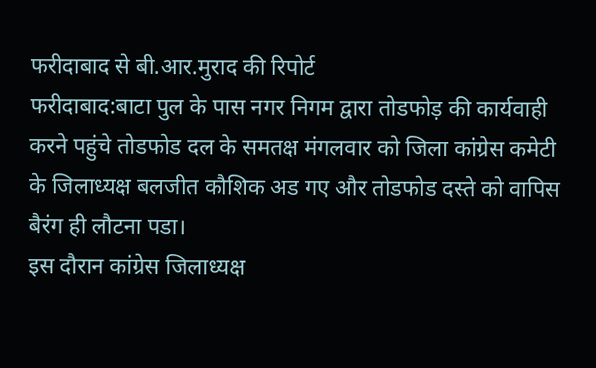फरीदाबाद से बी.आर.मुराद की रिपोर्ट
फरीदाबाद:बाटा पुल के पास नगर निगम द्वारा तोडफोड़ की कार्यवाही करने पहुंचे तोडफोड दल के समतक्ष मंगलवार को जिला कांग्रेस कमेटी के जिलाध्यक्ष बलजीत कौशिक अड गए और तोडफोड दस्ते को वापिस बैरंग ही लौटना पडा।
इस दौरान कांग्रेस जिलाध्यक्ष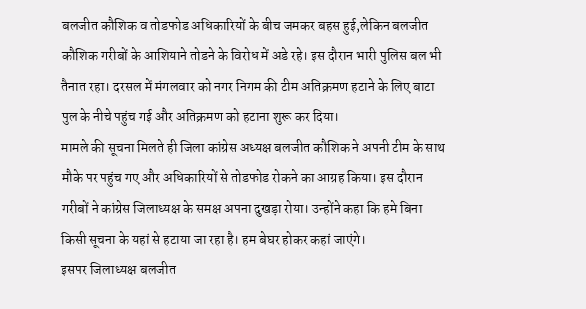बलजीत कौशिक व तोडफोड अधिकारियों के बीच जमकर बहस हुई,लेकिन बलजीत कौशिक गरीबों के आशियाने तोडने के विरोध में अडे रहे। इस दौरान भारी पुलिस बल भी तैनात रहा। दरसल में मंगलवार को नगर निगम की टीम अतिक्रमण हटाने के लिए बाटा पुल के नीचे पहुंच गई और अतिक्रमण को हटाना शुरू कर दिया।
मामले की सूचना मिलते ही जिला कांग्रेस अध्यक्ष बलजीत कौशिक ने अपनी टीम के साथ मौके पर पहुंच गए और अधिकारियों से तोडफोड रोकने का आग्रह किया। इस दौरान गरीबों ने कांग्रेस जिलाध्यक्ष के समक्ष अपना दुखड़ा रोया। उन्होंने कहा कि हमे बिना किसी सूचना के यहां से हटाया जा रहा है। हम बेघर होकर कहां जाएंगे।
इसपर जिलाध्यक्ष बलजीत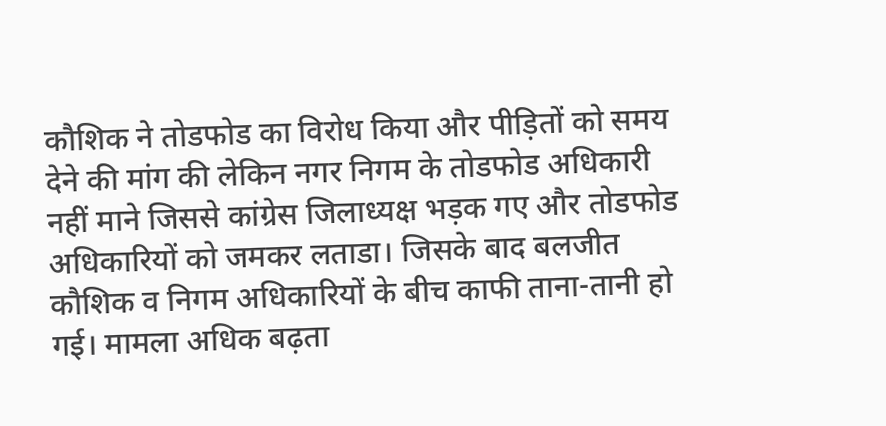कौशिक ने तोडफोड का विरोध किया और पीड़ितों को समय देने की मांग की लेकिन नगर निगम के तोडफोड अधिकारी नहीं माने जिससे कांग्रेस जिलाध्यक्ष भड़क गए और तोडफोड अधिकारियों को जमकर लताडा। जिसके बाद बलजीत कौशिक व निगम अधिकारियों के बीच काफी ताना-तानी हो गई। मामला अधिक बढ़ता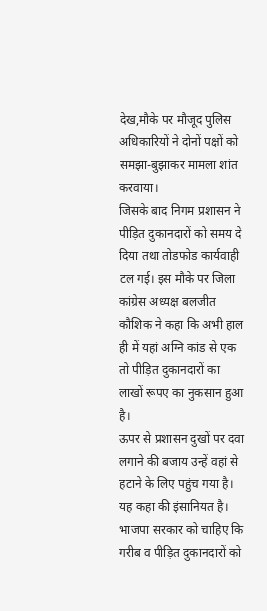देख,मौके पर मौजूद पुलिस अधिकारियों ने दोनों पक्षों को समझा-बुझाकर मामला शांत करवाया।
जिसके बाद निगम प्रशासन ने पीड़ित दुकानदारों को समय दे दिया तथा तोडफोड कार्यवाही टल गई। इस मौके पर जिला कांग्रेस अध्यक्ष बलजीत कौशिक ने कहा कि अभी हाल ही में यहां अग्नि कांड से एक तो पीड़ित दुकानदारों का लाखों रूपए का नुकसान हुआ है।
ऊपर से प्रशासन दुखों पर दवा लगाने की बजाय उन्हें वहां से हटाने के लिए पहुंच गया है। यह कहा की इंसानियत है। भाजपा सरकार को चाहिए कि गरीब व पीड़ित दुकानदारों को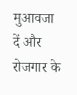मुआवजा दें और रोजगार के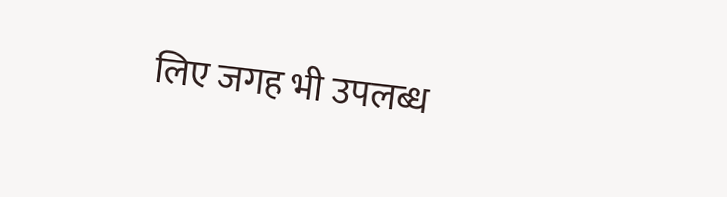लिए जगह भी उपलब्ध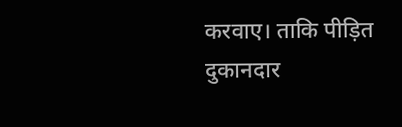करवाए। ताकि पीड़ित दुकानदार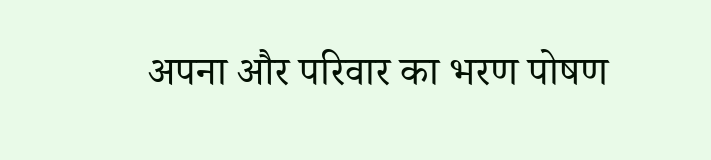अपना और परिवार का भरण पोषण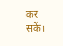कर सकें।